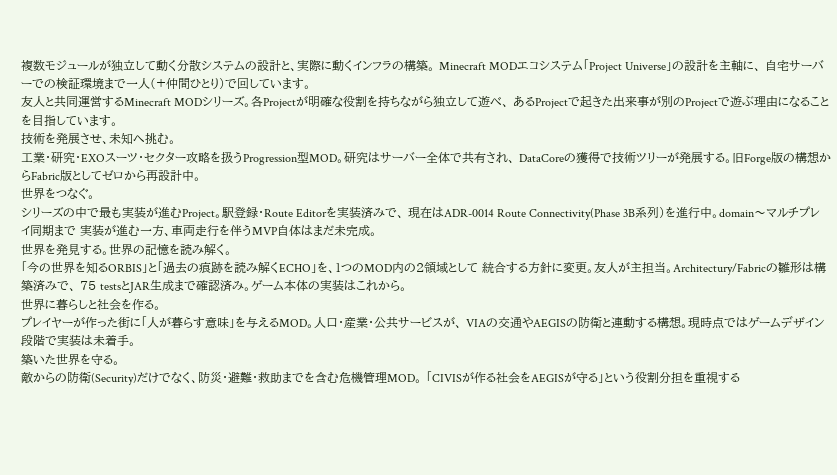複数モジュールが独立して動く分散システムの設計と、実際に動くインフラの構築。 Minecraft MODエコシステム「Project Universe」の設計を主軸に、 自宅サーバーでの検証環境まで一人(+仲間ひとり)で回しています。
友人と共同運営するMinecraft MODシリーズ。各Projectが明確な役割を持ちながら独立して遊べ、 あるProjectで起きた出来事が別のProjectで遊ぶ理由になることを目指しています。
技術を発展させ、未知へ挑む。
工業・研究・EXOスーツ・セクター攻略を扱うProgression型MOD。研究はサーバー全体で共有され、 DataCoreの獲得で技術ツリーが発展する。旧Forge版の構想からFabric版としてゼロから再設計中。
世界をつなぐ。
シリーズの中で最も実装が進むProject。駅登録・Route Editorを実装済みで、 現在はADR-0014 Route Connectivity(Phase 3B系列)を進行中。domain〜マルチプレイ同期まで 実装が進む一方、車両走行を伴うMVP自体はまだ未完成。
世界を発見する。世界の記憶を読み解く。
「今の世界を知るORBIS」と「過去の痕跡を読み解くECHO」を、1つのMOD内の2領域として 統合する方針に変更。友人が主担当。Architectury/Fabricの雛形は構築済みで、 75 testsとJAR生成まで確認済み。ゲーム本体の実装はこれから。
世界に暮らしと社会を作る。
プレイヤーが作った街に「人が暮らす意味」を与えるMOD。人口・産業・公共サービスが、 VIAの交通やAEGISの防衛と連動する構想。現時点ではゲームデザイン段階で実装は未着手。
築いた世界を守る。
敵からの防衛(Security)だけでなく、防災・避難・救助までを含む危機管理MOD。 「CIVISが作る社会をAEGISが守る」という役割分担を重視する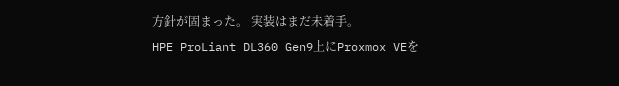方針が固まった。 実装はまだ未着手。
HPE ProLiant DL360 Gen9上にProxmox VEを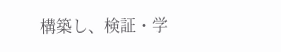構築し、検証・学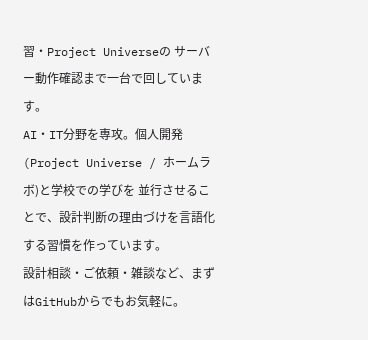習・Project Universeの サーバー動作確認まで一台で回しています。
AI・IT分野を専攻。個人開発(Project Universe / ホームラボ)と学校での学びを 並行させることで、設計判断の理由づけを言語化する習慣を作っています。
設計相談・ご依頼・雑談など、まずはGitHubからでもお気軽に。